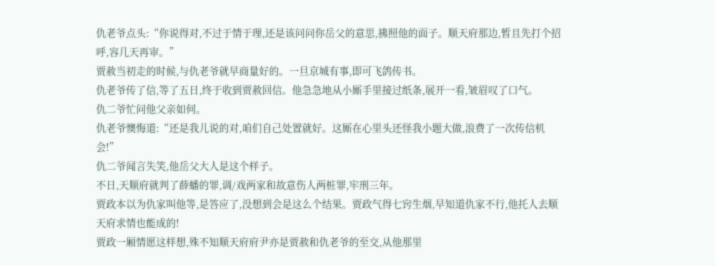仇老爷点头:“你说得对,不过于情于理,还是该问问你岳父的意思,拂照他的面子。顺天府那边,暂且先打个招呼,容几天再审。”
贾赦当初走的时候,与仇老爷就早商量好的。一旦京城有事,即可飞鸽传书。
仇老爷传了信,等了五日,终于收到贾赦回信。他急急地从小厮手里接过纸条,展开一看,皱眉叹了口气。
仇二爷忙问他父亲如何。
仇老爷懊悔道:“还是我儿说的对,咱们自己处置就好。这厮在心里头还怪我小题大做,浪费了一次传信机会!”
仇二爷闻言失笑,他岳父大人是这个样子。
不日,天顺府就判了薛蟠的罪,调/戏两家和故意伤人两桩罪,牢刑三年。
贾政本以为仇家叫他等,是答应了,没想到会是这么个结果。贾政气得七窍生烟,早知道仇家不行,他托人去顺天府求情也能成的!
贾政一厢情愿这样想,殊不知顺天府府尹亦是贾赦和仇老爷的至交,从他那里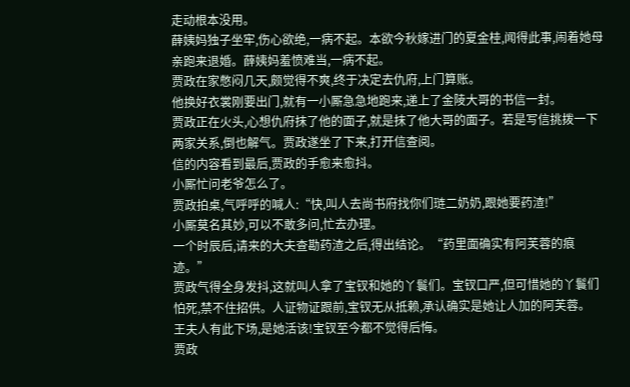走动根本没用。
薛姨妈独子坐牢,伤心欲绝,一病不起。本欲今秋嫁进门的夏金桂,闻得此事,闹着她母亲跑来退婚。薛姨妈羞愤难当,一病不起。
贾政在家憋闷几天,颇觉得不爽,终于决定去仇府,上门算账。
他换好衣裳刚要出门,就有一小厮急急地跑来,递上了金陵大哥的书信一封。
贾政正在火头,心想仇府抹了他的面子,就是抹了他大哥的面子。若是写信挑拨一下两家关系,倒也解气。贾政遂坐了下来,打开信查阅。
信的内容看到最后,贾政的手愈来愈抖。
小厮忙问老爷怎么了。
贾政拍桌,气呼呼的喊人:“快,叫人去尚书府找你们琏二奶奶,跟她要药渣!”
小厮莫名其妙,可以不敢多问,忙去办理。
一个时辰后,请来的大夫查勘药渣之后,得出结论。“药里面确实有阿芙蓉的痕迹。”
贾政气得全身发抖,这就叫人拿了宝钗和她的丫鬟们。宝钗口严,但可惜她的丫鬟们怕死,禁不住招供。人证物证跟前,宝钗无从抵赖,承认确实是她让人加的阿芙蓉。
王夫人有此下场,是她活该!宝钗至今都不觉得后悔。
贾政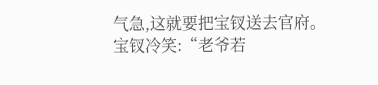气急,这就要把宝钗送去官府。
宝钗冷笑:“老爷若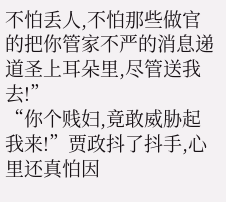不怕丢人,不怕那些做官的把你管家不严的消息递道圣上耳朵里,尽管送我去!”
“你个贱妇,竟敢威胁起我来!”贾政抖了抖手,心里还真怕因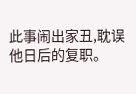此事闹出家丑,耽误他日后的复职。